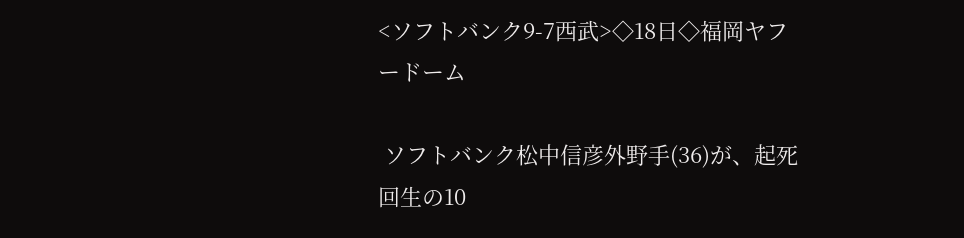<ソフトバンク9-7西武>◇18日◇福岡ヤフードーム

 ソフトバンク松中信彦外野手(36)が、起死回生の10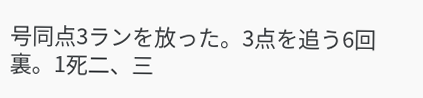号同点3ランを放った。3点を追う6回裏。1死二、三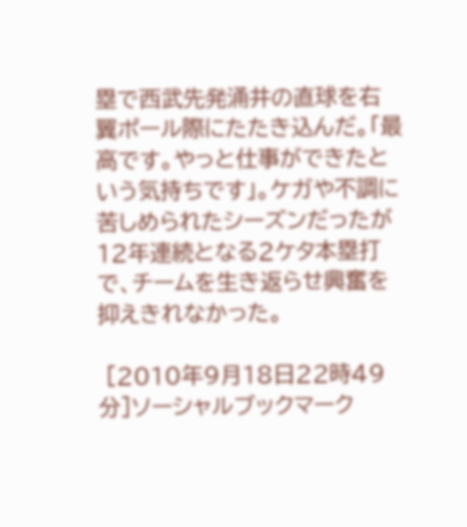塁で西武先発涌井の直球を右翼ポール際にたたき込んだ。「最高です。やっと仕事ができたという気持ちです」。ケガや不調に苦しめられたシーズンだったが12年連続となる2ケタ本塁打で、チームを生き返らせ興奮を抑えきれなかった。

 [2010年9月18日22時49分]ソーシャルブックマーク